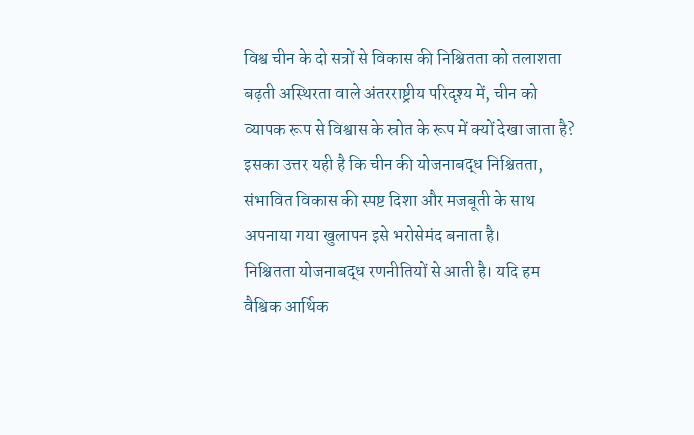विश्व चीन के दो सत्रों से विकास की निश्चितता को तलाशता
बढ़ती अस्थिरता वाले अंतरराष्ट्रीय परिदृश्य में, चीन को व्यापक रूप से विश्वास के स्रोत के रूप में क्यों देखा जाता है? इसका उत्तर यही है कि चीन की योजनाबद्ध निश्चितता, संभावित विकास की स्पष्ट दिशा और मजबूती के साथ अपनाया गया खुलापन इसे भरोसेमंद बनाता है।
निश्चितता योजनाबद्ध रणनीतियों से आती है। यदि हम वैश्विक आर्थिक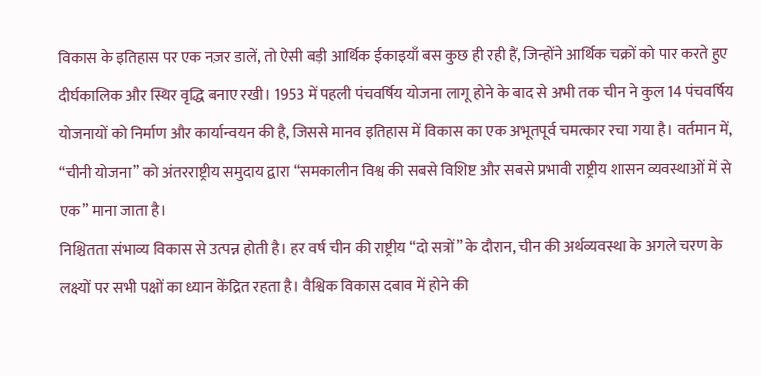विकास के इतिहास पर एक नज़र डालें, तो ऐसी बड़ी आर्थिक ईकाइयाँ बस कुछ ही रही हैं, जिन्होंने आर्थिक चक्रों को पार करते हुए दीर्घकालिक और स्थिर वृद्धि बनाए रखी। 1953 में पहली पंचवर्षिय योजना लागू होने के बाद से अभी तक चीन ने कुल 14 पंचवर्षिय योजनायों को निर्माण और कार्यान्वयन की है, जिससे मानव इतिहास में विकास का एक अभूतपूर्व चमत्कार रचा गया है। वर्तमान में, “चीनी योजना” को अंतरराष्ट्रीय समुदाय द्वारा “समकालीन विश्व की सबसे विशिष्ट और सबसे प्रभावी राष्ट्रीय शासन व्यवस्थाओं में से एक” माना जाता है।
निश्चितता संभाव्य विकास से उत्पन्न होती है। हर वर्ष चीन की राष्ट्रीय “दो सत्रों” के दौरान, चीन की अर्थव्यवस्था के अगले चरण के लक्ष्यों पर सभी पक्षों का ध्यान केंद्रित रहता है। वैश्विक विकास दबाव में होने की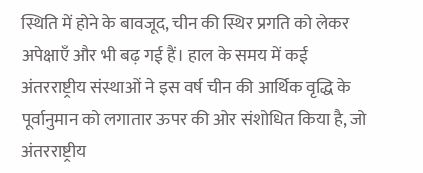स्थिति में होने के बावजूद, चीन की स्थिर प्रगति को लेकर अपेक्षाएँ और भी बढ़ गई हैं। हाल के समय में कई अंतरराष्ट्रीय संस्थाओं ने इस वर्ष चीन की आर्थिक वृद्धि के पूर्वानुमान को लगातार ऊपर की ओर संशोधित किया है, जो अंतरराष्ट्रीय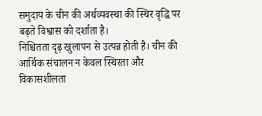समुदाय के चीन की अर्थव्यवस्था की स्थिर वृद्धि पर बढ़ते विश्वास को दर्शाता है।
निश्चितता दृढ़ खुलापन से उत्पन्न होती है। चीन की आर्थिक संचालन न केवल स्थिरता और विकासशीलता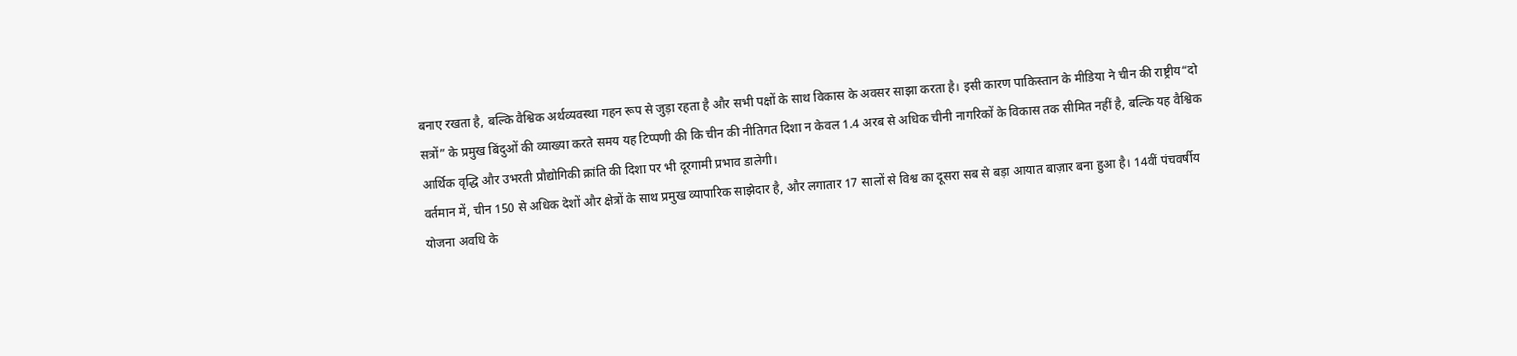बनाए रखता है, बल्कि वैश्विक अर्थव्यवस्था गहन रूप से जुड़ा रहता है और सभी पक्षों के साथ विकास के अवसर साझा करता है। इसी कारण पाकिस्तान के मीडिया ने चीन की राष्ट्रीय“दो सत्रों” के प्रमुख बिंदुओं की व्याख्या करते समय यह टिप्पणी की कि चीन की नीतिगत दिशा न केवल 1.4 अरब से अधिक चीनी नागरिकों के विकास तक सीमित नहीं है, बल्कि यह वैश्विक आर्थिक वृद्धि और उभरती प्रौद्योगिकी क्रांति की दिशा पर भी दूरगामी प्रभाव डालेगी।
वर्तमान में, चीन 150 से अधिक देशों और क्षेत्रों के साथ प्रमुख व्यापारिक साझेदार है, और लगातार 17 सालों से विश्व का दूसरा सब से बड़ा आयात बाज़ार बना हुआ है। 14वीं पंचवर्षीय योजना अवधि के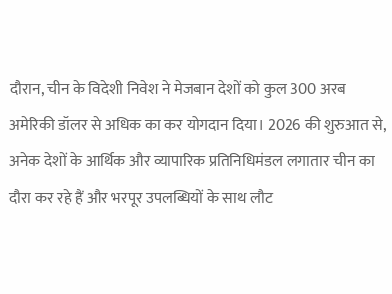दौरान, चीन के विदेशी निवेश ने मेजबान देशों को कुल 300 अरब अमेरिकी डॉलर से अधिक का कर योगदान दिया। 2026 की शुरुआत से, अनेक देशों के आर्थिक और व्यापारिक प्रतिनिधिमंडल लगातार चीन का दौरा कर रहे हैं और भरपूर उपलब्धियों के साथ लौट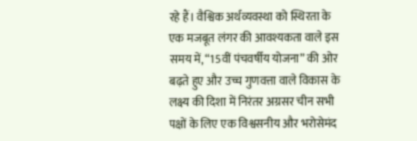रहे हैं। वैश्विक अर्थव्यवस्था को स्थिरता के एक मजबूत लंगर की आवश्यकता वाले इस समय में, “15वीं पंचवर्षीय योजना” की ओर बढ़ते हुए और उच्च गुणवत्ता वाले विकास के लक्ष्य की दिशा में निरंतर अग्रसर चीन सभी पक्षों के लिए एक विश्वसनीय और भरोसेमंद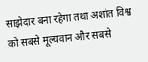साझेदार बना रहेगा तथा अशांत विश्व को सबसे मूल्यवान और सबसे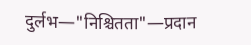दुर्लभ—"निश्चितता"—प्रदान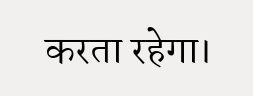करता रहेगा।